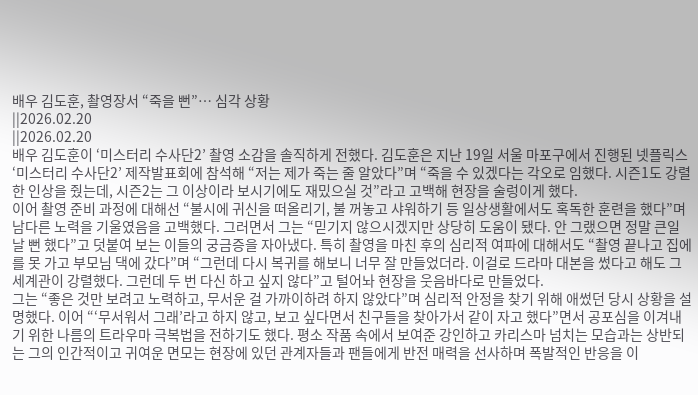배우 김도훈, 촬영장서 “죽을 뻔”… 심각 상황
||2026.02.20
||2026.02.20
배우 김도훈이 ‘미스터리 수사단2’ 촬영 소감을 솔직하게 전했다. 김도훈은 지난 19일 서울 마포구에서 진행된 넷플릭스 ‘미스터리 수사단2’ 제작발표회에 참석해 “저는 제가 죽는 줄 알았다”며 “죽을 수 있겠다는 각오로 임했다. 시즌1도 강렬한 인상을 줬는데, 시즌2는 그 이상이라 보시기에도 재밌으실 것”라고 고백해 현장을 술렁이게 했다.
이어 촬영 준비 과정에 대해선 “불시에 귀신을 떠올리기, 불 꺼놓고 샤워하기 등 일상생활에서도 혹독한 훈련을 했다”며 남다른 노력을 기울였음을 고백했다. 그러면서 그는 “믿기지 않으시겠지만 상당히 도움이 됐다. 안 그랬으면 정말 큰일 날 뻔 했다”고 덧붙여 보는 이들의 궁금증을 자아냈다. 특히 촬영을 마친 후의 심리적 여파에 대해서도 “촬영 끝나고 집에를 못 가고 부모님 댁에 갔다”며 “그런데 다시 복귀를 해보니 너무 잘 만들었더라. 이걸로 드라마 대본을 썼다고 해도 그 세계관이 강렬했다. 그런데 두 번 다신 하고 싶지 않다”고 털어놔 현장을 웃음바다로 만들었다.
그는 “좋은 것만 보려고 노력하고, 무서운 걸 가까이하려 하지 않았다”며 심리적 안정을 찾기 위해 애썼던 당시 상황을 설명했다. 이어 “‘무서워서 그래’라고 하지 않고, 보고 싶다면서 친구들을 찾아가서 같이 자고 했다”면서 공포심을 이겨내기 위한 나름의 트라우마 극복법을 전하기도 했다. 평소 작품 속에서 보여준 강인하고 카리스마 넘치는 모습과는 상반되는 그의 인간적이고 귀여운 면모는 현장에 있던 관계자들과 팬들에게 반전 매력을 선사하며 폭발적인 반응을 이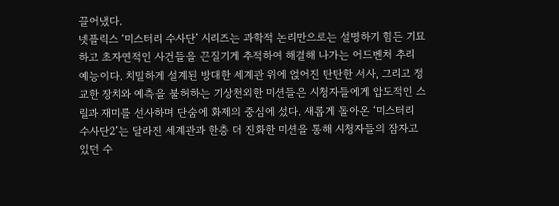끌어냈다.
넷플릭스 ‘미스터리 수사단’ 시리즈는 과학적 논리만으로는 설명하기 힘든 기묘하고 초자연적인 사건들을 끈질기게 추적하여 해결해 나가는 어드벤처 추리 예능이다. 치밀하게 설계된 방대한 세계관 위에 얹어진 탄탄한 서사, 그리고 정교한 장치와 예측을 불허하는 기상천외한 미션들은 시청자들에게 압도적인 스릴과 재미를 선사하며 단숨에 화제의 중심에 섰다. 새롭게 돌아온 ‘미스터리 수사단2’는 달라진 세계관과 한층 더 진화한 미션을 통해 시청자들의 잠자고 있던 수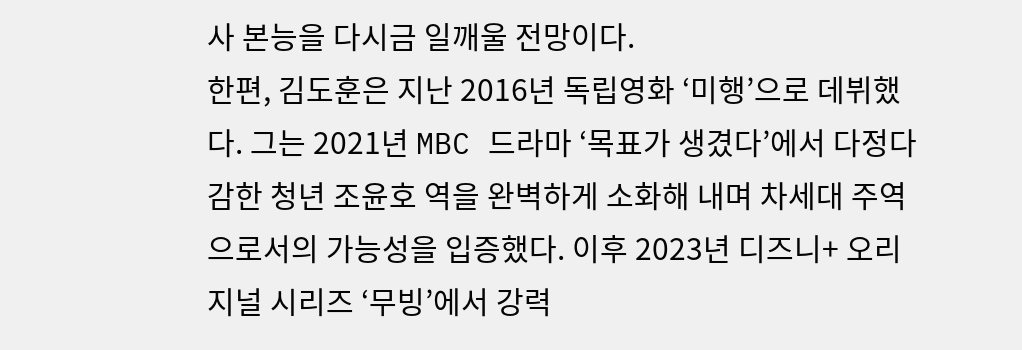사 본능을 다시금 일깨울 전망이다.
한편, 김도훈은 지난 2016년 독립영화 ‘미행’으로 데뷔했다. 그는 2021년 MBC 드라마 ‘목표가 생겼다’에서 다정다감한 청년 조윤호 역을 완벽하게 소화해 내며 차세대 주역으로서의 가능성을 입증했다. 이후 2023년 디즈니+ 오리지널 시리즈 ‘무빙’에서 강력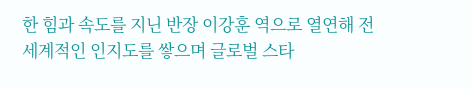한 힘과 속도를 지닌 반장 이강훈 역으로 열연해 전 세계적인 인지도를 쌓으며 글로벌 스타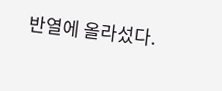반열에 올라섰다.